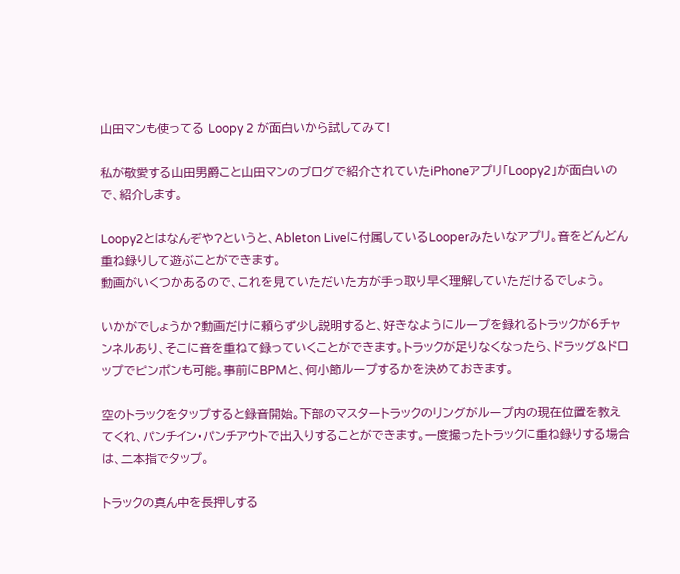山田マンも使ってる Loopy 2 が面白いから試してみて!

私が敬愛する山田男爵こと山田マンのブログで紹介されていたiPhoneアプリ「Loopy2」が面白いので、紹介します。

Loopy2とはなんぞや?というと、Ableton Liveに付属しているLooperみたいなアプリ。音をどんどん重ね録りして遊ぶことができます。
動画がいくつかあるので、これを見ていただいた方が手っ取り早く理解していただけるでしょう。

いかがでしょうか?動画だけに頼らず少し説明すると、好きなようにループを録れるトラックが6チャンネルあり、そこに音を重ねて録っていくことができます。トラックが足りなくなったら、ドラッグ&ドロップでピンポンも可能。事前にBPMと、何小節ループするかを決めておきます。

空のトラックをタップすると録音開始。下部のマスタートラックのリングがループ内の現在位置を教えてくれ、パンチイン・パンチアウトで出入りすることができます。一度撮ったトラックに重ね録りする場合は、二本指でタップ。

トラックの真ん中を長押しする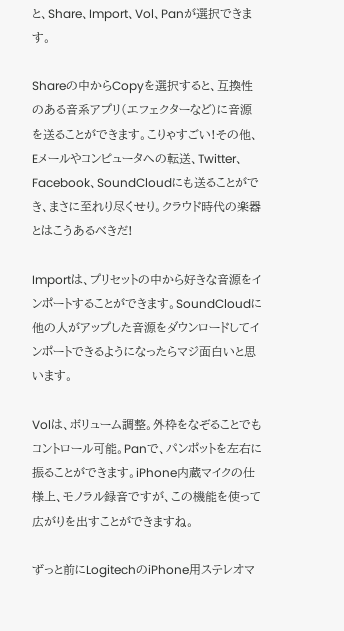と、Share、Import、Vol、Panが選択できます。

Shareの中からCopyを選択すると、互換性のある音系アプリ(エフェクターなど)に音源を送ることができます。こりゃすごい!その他、Eメールやコンピュータへの転送、Twitter、Facebook、SoundCloudにも送ることができ、まさに至れり尽くせり。クラウド時代の楽器とはこうあるべきだ!

Importは、プリセットの中から好きな音源をインポートすることができます。SoundCloudに他の人がアップした音源をダウンロードしてインポートできるようになったらマジ面白いと思います。

Volは、ボリューム調整。外枠をなぞることでもコントロール可能。Panで、パンポットを左右に振ることができます。iPhone内蔵マイクの仕様上、モノラル録音ですが、この機能を使って広がりを出すことができますね。

ずっと前にLogitechのiPhone用ステレオマ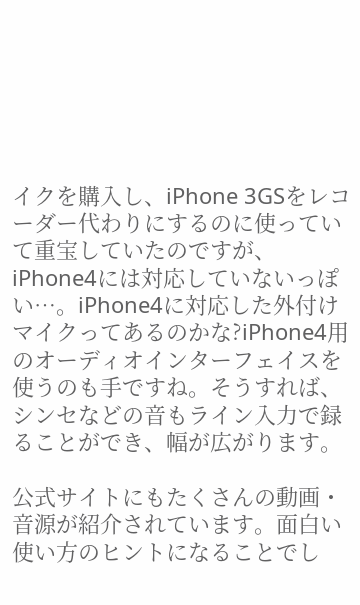イクを購入し、iPhone 3GSをレコーダー代わりにするのに使っていて重宝していたのですが、iPhone4には対応していないっぽい…。iPhone4に対応した外付けマイクってあるのかな?iPhone4用のオーディオインターフェイスを使うのも手ですね。そうすれば、シンセなどの音もライン入力で録ることができ、幅が広がります。

公式サイトにもたくさんの動画・音源が紹介されています。面白い使い方のヒントになることでし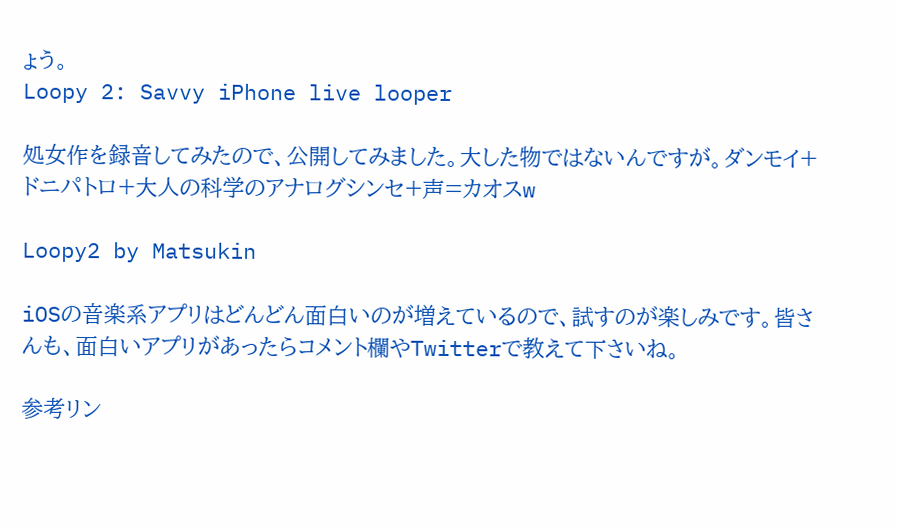ょう。
Loopy 2: Savvy iPhone live looper

処女作を録音してみたので、公開してみました。大した物ではないんですが。ダンモイ+ドニパトロ+大人の科学のアナログシンセ+声=カオスw

Loopy2 by Matsukin

iOSの音楽系アプリはどんどん面白いのが増えているので、試すのが楽しみです。皆さんも、面白いアプリがあったらコメント欄やTwitterで教えて下さいね。

参考リン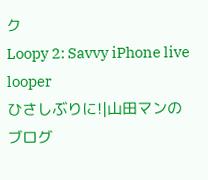ク
Loopy 2: Savvy iPhone live looper
ひさしぶりに!|山田マンのブログ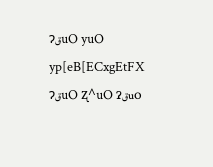ɂقuO yuO yp[eB[ECxgEtFX ɂقuO ʐ^uO ɂقuO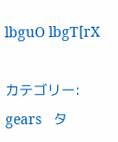lbguO lbgT[rX

カテゴリー: gears   タ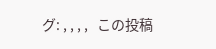グ: , , , ,   この投稿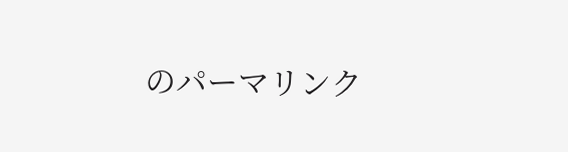のパーマリンク